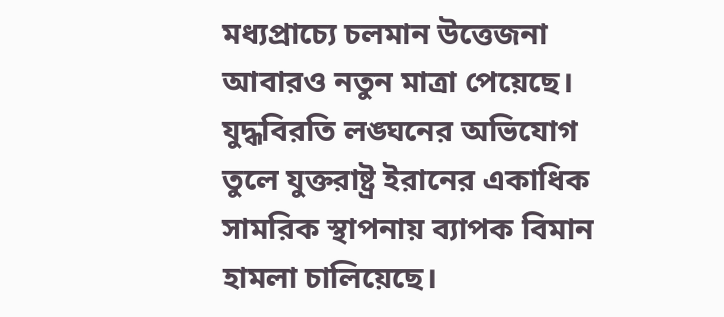মধ্যপ্রাচ্যে চলমান উত্তেজনা আবারও নতুন মাত্রা পেয়েছে। যুদ্ধবিরতি লঙ্ঘনের অভিযোগ তুলে যুক্তরাষ্ট্র ইরানের একাধিক সামরিক স্থাপনায় ব্যাপক বিমান হামলা চালিয়েছে।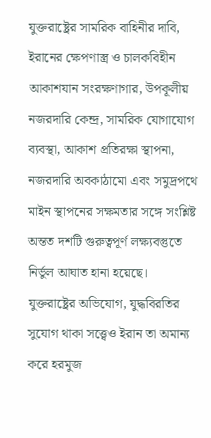যুক্তরাষ্ট্রের সামরিক বাহিনীর দাবি, ইরানের ক্ষেপণাস্ত্র ও চালকবিহীন আকাশযান সংরক্ষণাগার, উপকূলীয় নজরদারি কেন্দ্র, সামরিক যোগাযোগ ব্যবস্থা, আকাশ প্রতিরক্ষা স্থাপনা, নজরদারি অবকাঠামো এবং সমুদ্রপথে মাইন স্থাপনের সক্ষমতার সঙ্গে সংশ্লিষ্ট অন্তত দশটি গুরুত্বপূর্ণ লক্ষ্যবস্তুতে নির্ভুল আঘাত হানা হয়েছে। যুক্তরাষ্ট্রের অভিযোগ, যুদ্ধবিরতির সুযোগ থাকা সত্ত্বেও ইরান তা অমান্য করে হরমুজ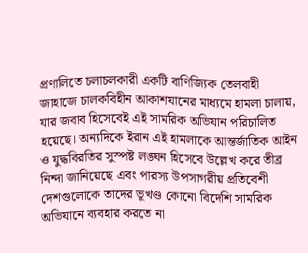প্রণালিতে চলাচলকারী একটি বাণিজ্যিক তেলবাহী জাহাজে চালকবিহীন আকাশযানের মাধ্যমে হামলা চালায়, যার জবাব হিসেবেই এই সামরিক অভিযান পরিচালিত হয়েছে। অন্যদিকে ইরান এই হামলাকে আন্তর্জাতিক আইন ও যুদ্ধবিরতির সুস্পষ্ট লঙ্ঘন হিসেবে উল্লেখ করে তীব্র নিন্দা জানিয়েছে এবং পারস্য উপসাগরীয় প্রতিবেশী দেশগুলোকে তাদের ভূখণ্ড কোনো বিদেশি সামরিক অভিযানে ব্যবহার করতে না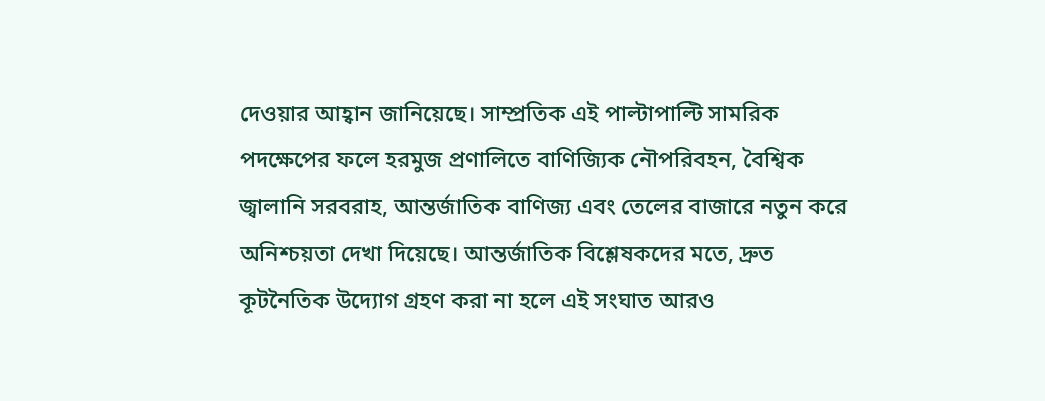দেওয়ার আহ্বান জানিয়েছে। সাম্প্রতিক এই পাল্টাপাল্টি সামরিক পদক্ষেপের ফলে হরমুজ প্রণালিতে বাণিজ্যিক নৌপরিবহন, বৈশ্বিক জ্বালানি সরবরাহ, আন্তর্জাতিক বাণিজ্য এবং তেলের বাজারে নতুন করে অনিশ্চয়তা দেখা দিয়েছে। আন্তর্জাতিক বিশ্লেষকদের মতে, দ্রুত কূটনৈতিক উদ্যোগ গ্রহণ করা না হলে এই সংঘাত আরও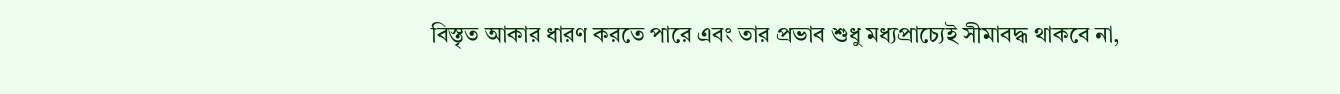বিস্তৃত আকার ধারণ করতে পারে এবং তার প্রভাব শুধু মধ্যপ্রাচ্যেই সীমাবদ্ধ থাকবে না,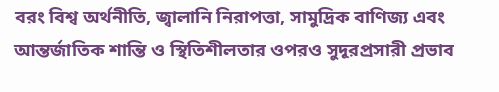বরং বিশ্ব অর্থনীতি, জ্বালানি নিরাপত্তা, সামুদ্রিক বাণিজ্য এবং আন্তর্জাতিক শান্তি ও স্থিতিশীলতার ওপরও সুদূরপ্রসারী প্রভাব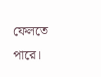ফেলতে পারে।